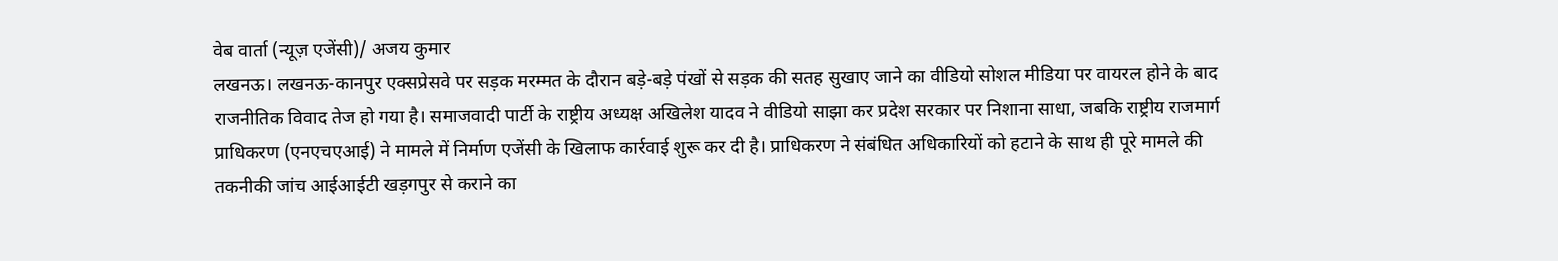वेब वार्ता (न्यूज़ एजेंसी)/ अजय कुमार
लखनऊ। लखनऊ-कानपुर एक्सप्रेसवे पर सड़क मरम्मत के दौरान बड़े-बड़े पंखों से सड़क की सतह सुखाए जाने का वीडियो सोशल मीडिया पर वायरल होने के बाद राजनीतिक विवाद तेज हो गया है। समाजवादी पार्टी के राष्ट्रीय अध्यक्ष अखिलेश यादव ने वीडियो साझा कर प्रदेश सरकार पर निशाना साधा, जबकि राष्ट्रीय राजमार्ग प्राधिकरण (एनएचएआई) ने मामले में निर्माण एजेंसी के खिलाफ कार्रवाई शुरू कर दी है। प्राधिकरण ने संबंधित अधिकारियों को हटाने के साथ ही पूरे मामले की तकनीकी जांच आईआईटी खड़गपुर से कराने का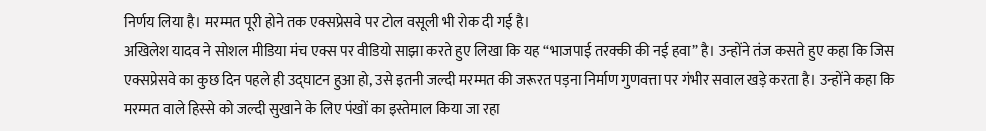निर्णय लिया है। मरम्मत पूरी होने तक एक्सप्रेसवे पर टोल वसूली भी रोक दी गई है।
अखिलेश यादव ने सोशल मीडिया मंच एक्स पर वीडियो साझा करते हुए लिखा कि यह “भाजपाई तरक्की की नई हवा” है। उन्होंने तंज कसते हुए कहा कि जिस एक्सप्रेसवे का कुछ दिन पहले ही उद्घाटन हुआ हो, उसे इतनी जल्दी मरम्मत की जरूरत पड़ना निर्माण गुणवत्ता पर गंभीर सवाल खड़े करता है। उन्होंने कहा कि मरम्मत वाले हिस्से को जल्दी सुखाने के लिए पंखों का इस्तेमाल किया जा रहा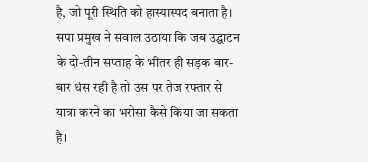है, जो पूरी स्थिति को हास्यास्पद बनाता है। सपा प्रमुख ने सवाल उठाया कि जब उद्घाटन के दो-तीन सप्ताह के भीतर ही सड़क बार-बार धंस रही है तो उस पर तेज रफ्तार से यात्रा करने का भरोसा कैसे किया जा सकता है।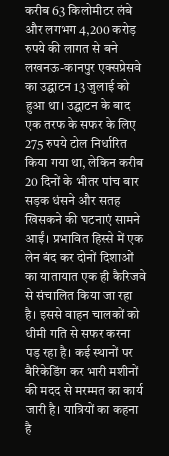करीब 63 किलोमीटर लंबे और लगभग 4,200 करोड़ रुपये की लागत से बने लखनऊ-कानपुर एक्सप्रेसवे का उद्घाटन 13 जुलाई को हुआ था। उद्घाटन के बाद एक तरफ के सफर के लिए 275 रुपये टोल निर्धारित किया गया था, लेकिन करीब 20 दिनों के भीतर पांच बार सड़क धंसने और सतह खिसकने की घटनाएं सामने आईं। प्रभावित हिस्से में एक लेन बंद कर दोनों दिशाओं का यातायात एक ही कैरिजवे से संचालित किया जा रहा है। इससे वाहन चालकों को धीमी गति से सफर करना पड़ रहा है। कई स्थानों पर बैरिकेडिंग कर भारी मशीनों की मदद से मरम्मत का कार्य जारी है। यात्रियों का कहना है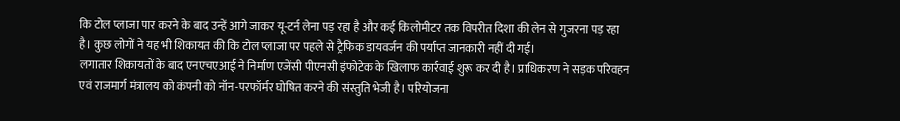कि टोल प्लाजा पार करने के बाद उन्हें आगे जाकर यू-टर्न लेना पड़ रहा है और कई किलोमीटर तक विपरीत दिशा की लेन से गुजरना पड़ रहा है। कुछ लोगों ने यह भी शिकायत की कि टोल प्लाजा पर पहले से ट्रैफिक डायवर्जन की पर्याप्त जानकारी नहीं दी गई।
लगातार शिकायतों के बाद एनएचएआई ने निर्माण एजेंसी पीएनसी इंफोटेक के खिलाफ कार्रवाई शुरू कर दी है। प्राधिकरण ने सड़क परिवहन एवं राजमार्ग मंत्रालय को कंपनी को नॉन-परफॉर्मर घोषित करने की संस्तुति भेजी है। परियोजना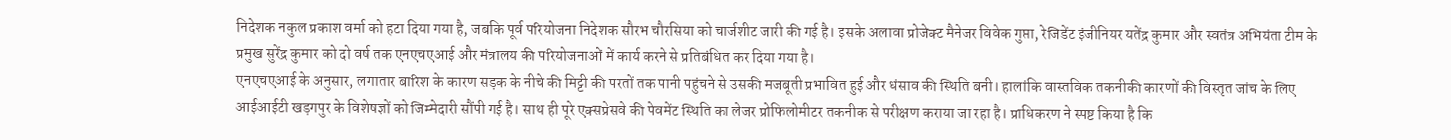निदेशक नकुल प्रकाश वर्मा को हटा दिया गया है, जबकि पूर्व परियोजना निदेशक सौरभ चौरसिया को चार्जशीट जारी की गई है। इसके अलावा प्रोजेक्ट मैनेजर विवेक गुप्ता, रेजिडेंट इंजीनियर यतेंद्र कुमार और स्वतंत्र अभियंता टीम के प्रमुख सुरेंद्र कुमार को दो वर्ष तक एनएचएआई और मंत्रालय की परियोजनाओं में कार्य करने से प्रतिबंधित कर दिया गया है।
एनएचएआई के अनुसार, लगातार बारिश के कारण सड़क के नीचे की मिट्टी की परतों तक पानी पहुंचने से उसकी मजबूती प्रभावित हुई और धंसाव की स्थिति बनी। हालांकि वास्तविक तकनीकी कारणों की विस्तृत जांच के लिए आईआईटी खड़गपुर के विशेषज्ञों को जिम्मेदारी सौंपी गई है। साथ ही पूरे एक्सप्रेसवे की पेवमेंट स्थिति का लेजर प्रोफिलोमीटर तकनीक से परीक्षण कराया जा रहा है। प्राधिकरण ने स्पष्ट किया है कि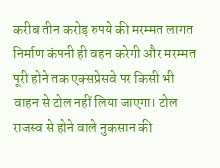करीब तीन करोड़ रुपये की मरम्मत लागत निर्माण कंपनी ही वहन करेगी और मरम्मत पूरी होने तक एक्सप्रेसवे पर किसी भी वाहन से टोल नहीं लिया जाएगा। टोल राजस्व से होने वाले नुकसान की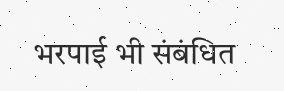भरपाई भी संबंधित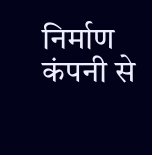निर्माण कंपनी से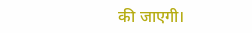की जाएगी।